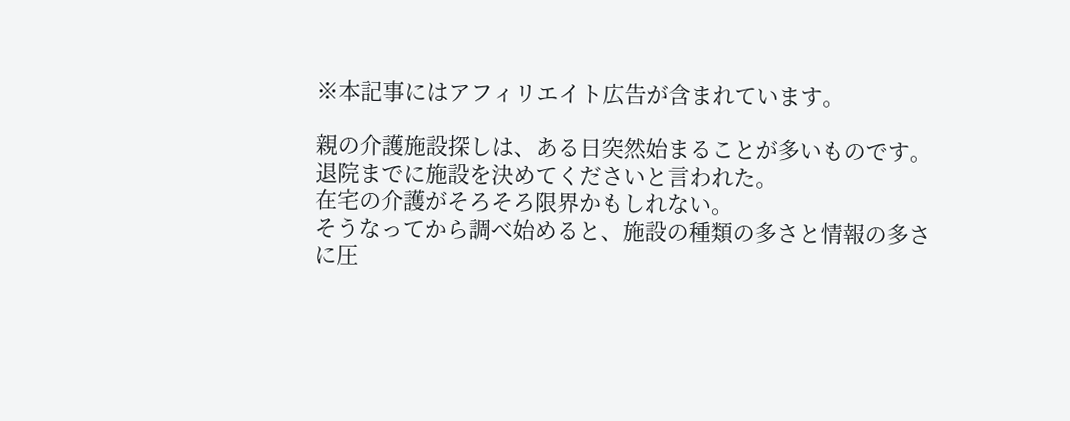※本記事にはアフィリエイト広告が含まれています。

親の介護施設探しは、ある日突然始まることが多いものです。
退院までに施設を決めてくださいと言われた。
在宅の介護がそろそろ限界かもしれない。
そうなってから調べ始めると、施設の種類の多さと情報の多さに圧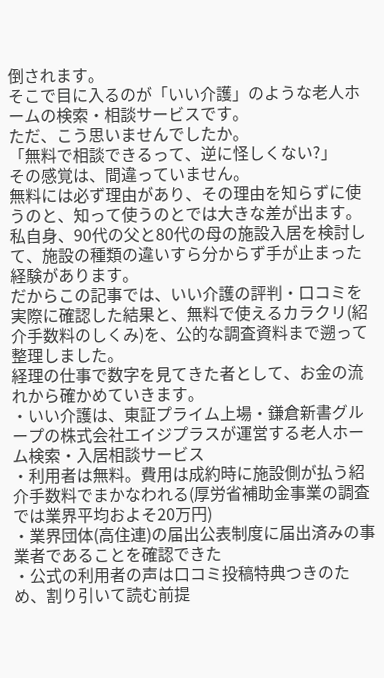倒されます。
そこで目に入るのが「いい介護」のような老人ホームの検索・相談サービスです。
ただ、こう思いませんでしたか。
「無料で相談できるって、逆に怪しくない?」
その感覚は、間違っていません。
無料には必ず理由があり、その理由を知らずに使うのと、知って使うのとでは大きな差が出ます。
私自身、90代の父と80代の母の施設入居を検討して、施設の種類の違いすら分からず手が止まった経験があります。
だからこの記事では、いい介護の評判・口コミを実際に確認した結果と、無料で使えるカラクリ(紹介手数料のしくみ)を、公的な調査資料まで遡って整理しました。
経理の仕事で数字を見てきた者として、お金の流れから確かめていきます。
・いい介護は、東証プライム上場・鎌倉新書グループの株式会社エイジプラスが運営する老人ホーム検索・入居相談サービス
・利用者は無料。費用は成約時に施設側が払う紹介手数料でまかなわれる(厚労省補助金事業の調査では業界平均およそ20万円)
・業界団体(高住連)の届出公表制度に届出済みの事業者であることを確認できた
・公式の利用者の声は口コミ投稿特典つきのため、割り引いて読む前提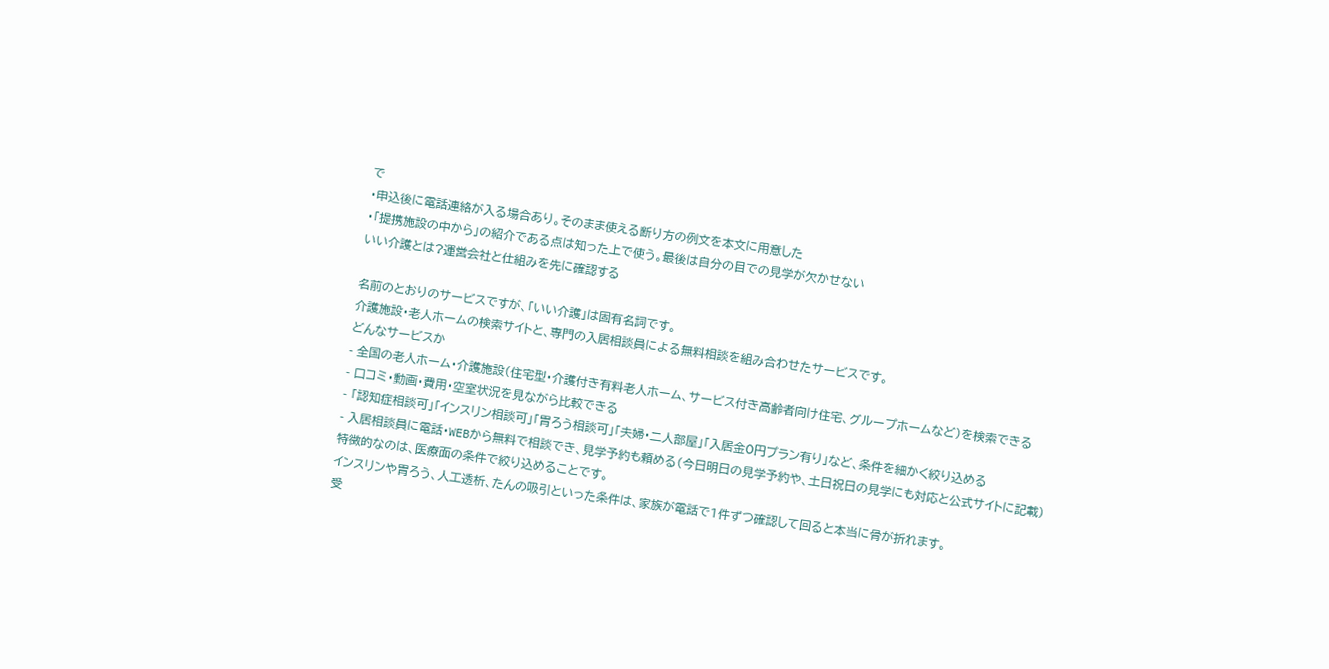で
・申込後に電話連絡が入る場合あり。そのまま使える断り方の例文を本文に用意した
・「提携施設の中から」の紹介である点は知った上で使う。最後は自分の目での見学が欠かせない
いい介護とは?運営会社と仕組みを先に確認する

名前のとおりのサービスですが、「いい介護」は固有名詞です。
介護施設・老人ホームの検索サイトと、専門の入居相談員による無料相談を組み合わせたサービスです。
どんなサービスか
- 全国の老人ホーム・介護施設(住宅型・介護付き有料老人ホーム、サービス付き高齢者向け住宅、グループホームなど)を検索できる
- 口コミ・動画・費用・空室状況を見ながら比較できる
- 「認知症相談可」「インスリン相談可」「胃ろう相談可」「夫婦・二人部屋」「入居金0円プラン有り」など、条件を細かく絞り込める
- 入居相談員に電話・WEBから無料で相談でき、見学予約も頼める(今日明日の見学予約や、土日祝日の見学にも対応と公式サイトに記載)
特徴的なのは、医療面の条件で絞り込めることです。
インスリンや胃ろう、人工透析、たんの吸引といった条件は、家族が電話で1件ずつ確認して回ると本当に骨が折れます。
受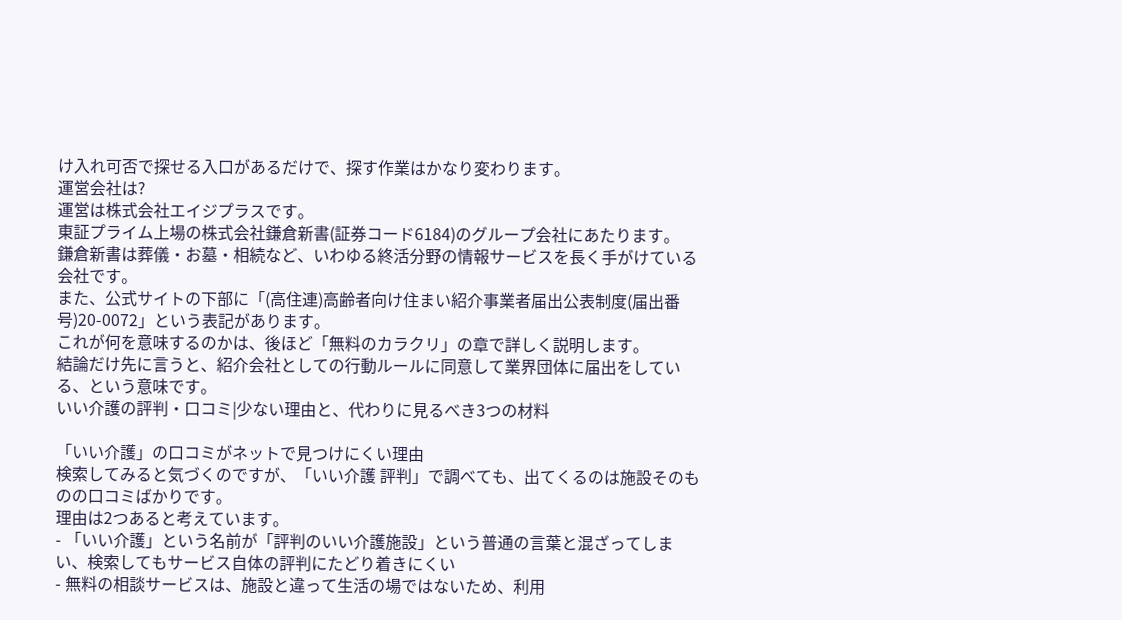け入れ可否で探せる入口があるだけで、探す作業はかなり変わります。
運営会社は?
運営は株式会社エイジプラスです。
東証プライム上場の株式会社鎌倉新書(証券コード6184)のグループ会社にあたります。
鎌倉新書は葬儀・お墓・相続など、いわゆる終活分野の情報サービスを長く手がけている会社です。
また、公式サイトの下部に「(高住連)高齢者向け住まい紹介事業者届出公表制度(届出番号)20-0072」という表記があります。
これが何を意味するのかは、後ほど「無料のカラクリ」の章で詳しく説明します。
結論だけ先に言うと、紹介会社としての行動ルールに同意して業界団体に届出をしている、という意味です。
いい介護の評判・口コミ|少ない理由と、代わりに見るべき3つの材料

「いい介護」の口コミがネットで見つけにくい理由
検索してみると気づくのですが、「いい介護 評判」で調べても、出てくるのは施設そのものの口コミばかりです。
理由は2つあると考えています。
- 「いい介護」という名前が「評判のいい介護施設」という普通の言葉と混ざってしまい、検索してもサービス自体の評判にたどり着きにくい
- 無料の相談サービスは、施設と違って生活の場ではないため、利用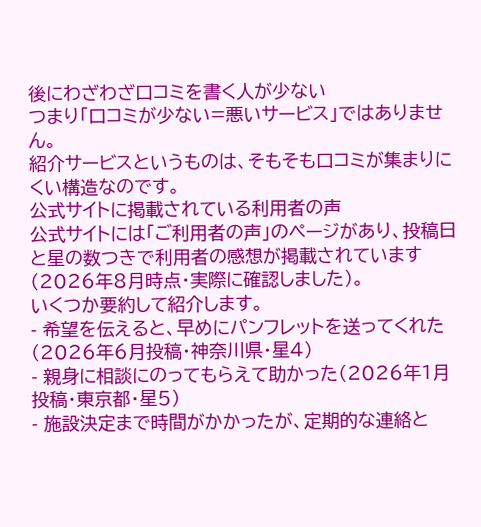後にわざわざ口コミを書く人が少ない
つまり「口コミが少ない=悪いサービス」ではありません。
紹介サービスというものは、そもそも口コミが集まりにくい構造なのです。
公式サイトに掲載されている利用者の声
公式サイトには「ご利用者の声」のページがあり、投稿日と星の数つきで利用者の感想が掲載されています(2026年8月時点・実際に確認しました)。
いくつか要約して紹介します。
- 希望を伝えると、早めにパンフレットを送ってくれた(2026年6月投稿・神奈川県・星4)
- 親身に相談にのってもらえて助かった(2026年1月投稿・東京都・星5)
- 施設決定まで時間がかかったが、定期的な連絡と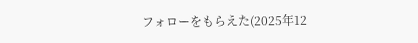フォローをもらえた(2025年12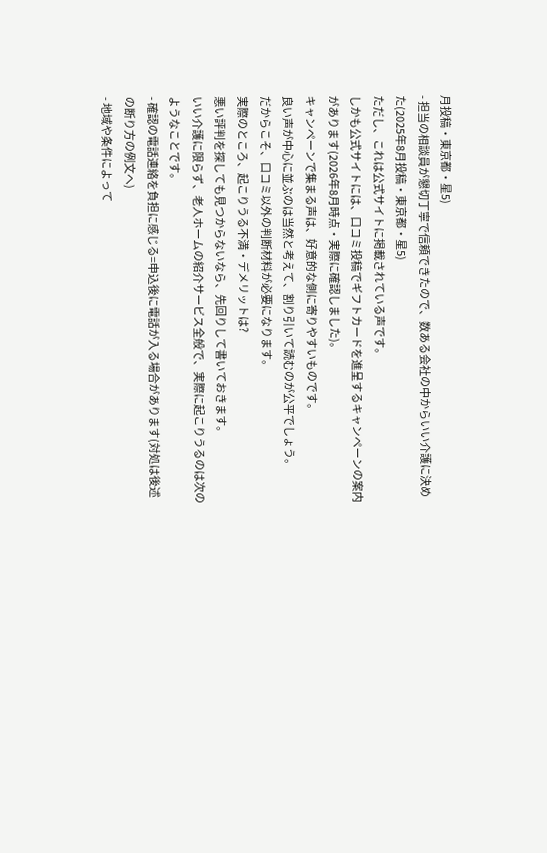月投稿・東京都・星5)
- 担当の相談員が懇切丁寧で信頼できたので、数ある会社の中からいい介護に決めた(2025年8月投稿・東京都・星5)
ただし、これは公式サイトに掲載されている声です。
しかも公式サイトには、口コミ投稿でギフトカードを進呈するキャンペーンの案内があります(2026年8月時点・実際に確認しました)。
キャンペーンで集まる声は、好意的な側に寄りやすいものです。
良い声が中心に並ぶのは当然と考えて、割り引いて読むのが公平でしょう。
だからこそ、口コミ以外の判断材料が必要になります。
実際のところ、起こりうる不満・デメリットは?
悪い評判を探しても見つからないなら、先回りして書いておきます。
いい介護に限らず、老人ホームの紹介サービス全般で、実際に起こりうるのは次のようなことです。
- 確認の電話連絡を負担に感じる=申込後に電話が入る場合があります(対処は後述の断り方の例文へ)
- 地域や条件によって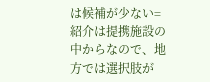は候補が少ない=紹介は提携施設の中からなので、地方では選択肢が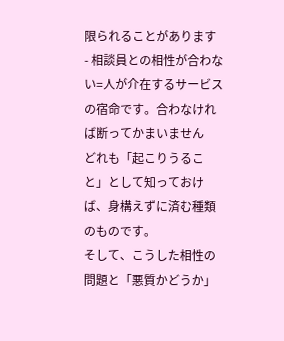限られることがあります
- 相談員との相性が合わない=人が介在するサービスの宿命です。合わなければ断ってかまいません
どれも「起こりうること」として知っておけば、身構えずに済む種類のものです。
そして、こうした相性の問題と「悪質かどうか」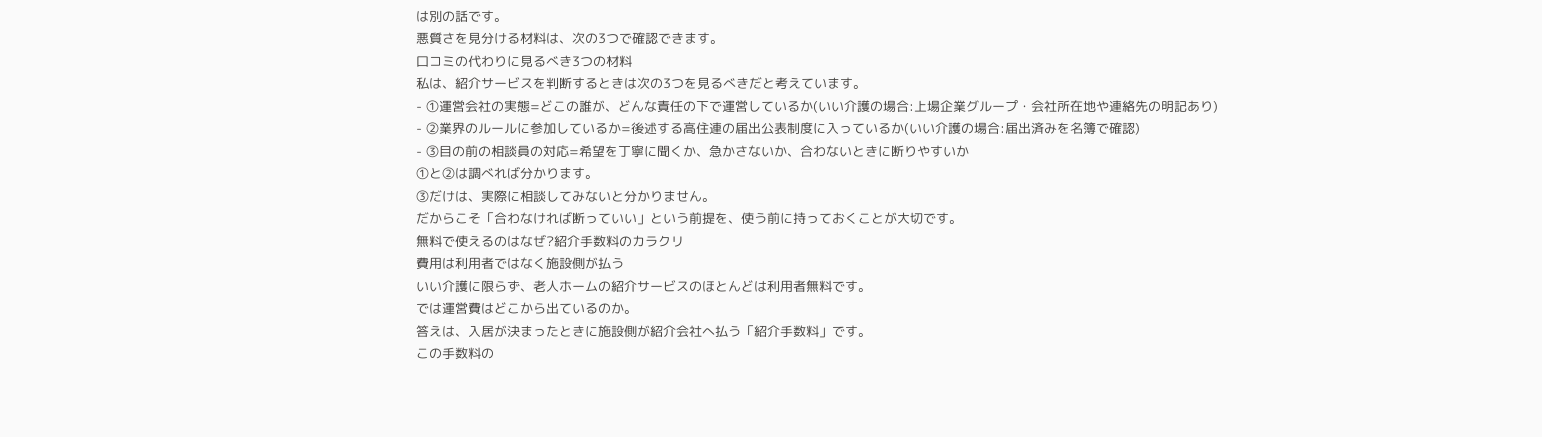は別の話です。
悪質さを見分ける材料は、次の3つで確認できます。
口コミの代わりに見るべき3つの材料
私は、紹介サービスを判断するときは次の3つを見るべきだと考えています。
- ①運営会社の実態=どこの誰が、どんな責任の下で運営しているか(いい介護の場合:上場企業グループ・会社所在地や連絡先の明記あり)
- ②業界のルールに参加しているか=後述する高住連の届出公表制度に入っているか(いい介護の場合:届出済みを名簿で確認)
- ③目の前の相談員の対応=希望を丁寧に聞くか、急かさないか、合わないときに断りやすいか
①と②は調べれば分かります。
③だけは、実際に相談してみないと分かりません。
だからこそ「合わなければ断っていい」という前提を、使う前に持っておくことが大切です。
無料で使えるのはなぜ?紹介手数料のカラクリ
費用は利用者ではなく施設側が払う
いい介護に限らず、老人ホームの紹介サービスのほとんどは利用者無料です。
では運営費はどこから出ているのか。
答えは、入居が決まったときに施設側が紹介会社へ払う「紹介手数料」です。
この手数料の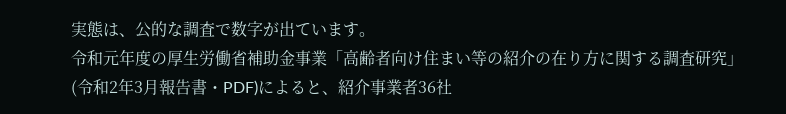実態は、公的な調査で数字が出ています。
令和元年度の厚生労働省補助金事業「高齢者向け住まい等の紹介の在り方に関する調査研究」(令和2年3月報告書・PDF)によると、紹介事業者36社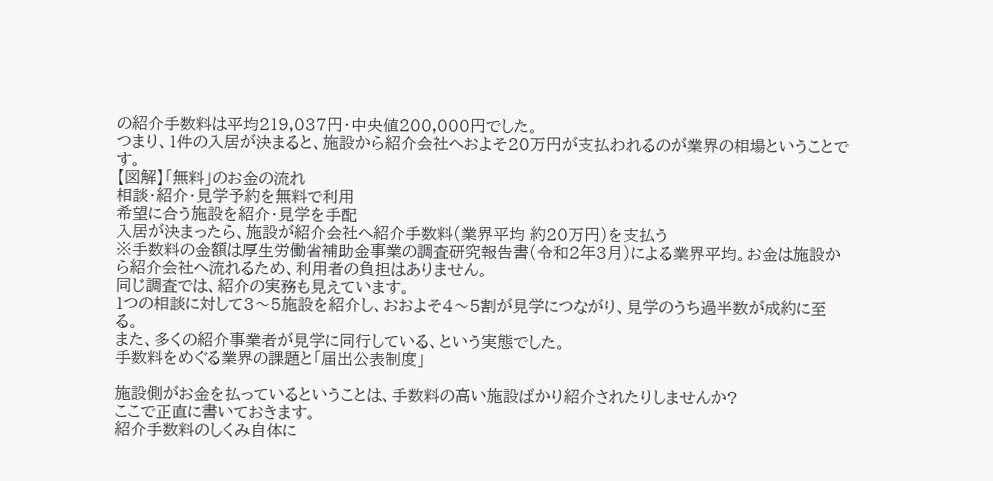の紹介手数料は平均219,037円・中央値200,000円でした。
つまり、1件の入居が決まると、施設から紹介会社へおよそ20万円が支払われるのが業界の相場ということです。
【図解】「無料」のお金の流れ
相談・紹介・見学予約を無料で利用
希望に合う施設を紹介・見学を手配
入居が決まったら、施設が紹介会社へ紹介手数料(業界平均 約20万円)を支払う
※手数料の金額は厚生労働省補助金事業の調査研究報告書(令和2年3月)による業界平均。お金は施設から紹介会社へ流れるため、利用者の負担はありません。
同じ調査では、紹介の実務も見えています。
1つの相談に対して3〜5施設を紹介し、おおよそ4〜5割が見学につながり、見学のうち過半数が成約に至る。
また、多くの紹介事業者が見学に同行している、という実態でした。
手数料をめぐる業界の課題と「届出公表制度」

施設側がお金を払っているということは、手数料の高い施設ばかり紹介されたりしませんか?
ここで正直に書いておきます。
紹介手数料のしくみ自体に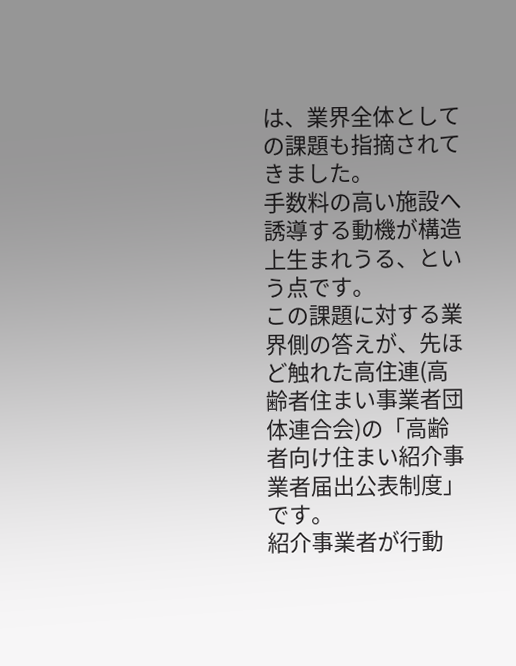は、業界全体としての課題も指摘されてきました。
手数料の高い施設へ誘導する動機が構造上生まれうる、という点です。
この課題に対する業界側の答えが、先ほど触れた高住連(高齢者住まい事業者団体連合会)の「高齢者向け住まい紹介事業者届出公表制度」です。
紹介事業者が行動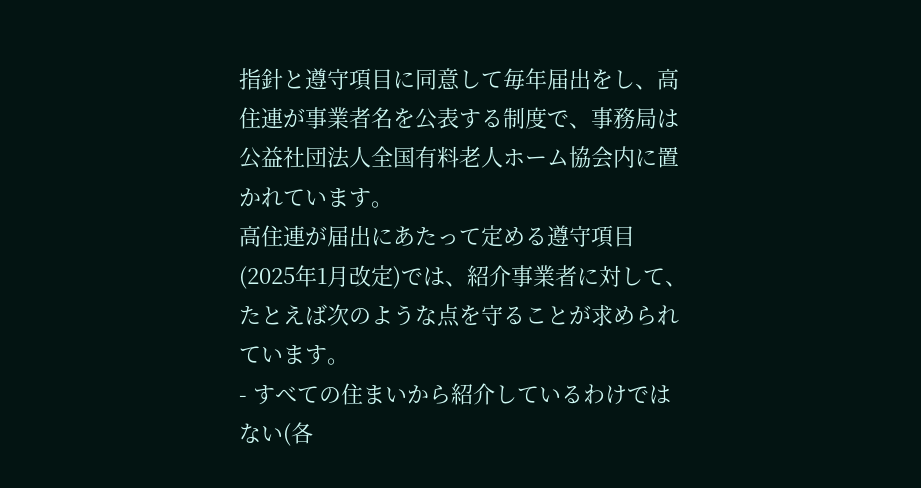指針と遵守項目に同意して毎年届出をし、高住連が事業者名を公表する制度で、事務局は公益社団法人全国有料老人ホーム協会内に置かれています。
高住連が届出にあたって定める遵守項目(2025年1月改定)では、紹介事業者に対して、たとえば次のような点を守ることが求められています。
- すべての住まいから紹介しているわけではない(各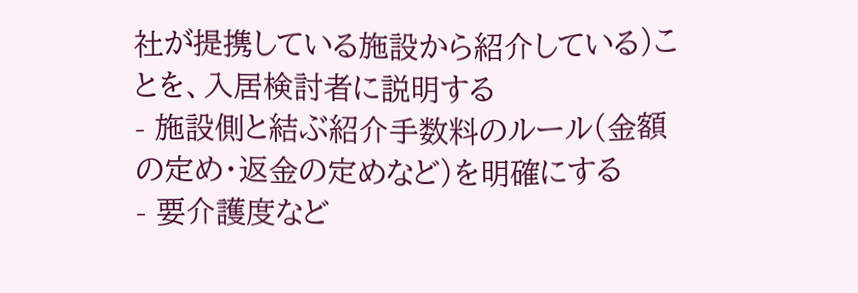社が提携している施設から紹介している)ことを、入居検討者に説明する
- 施設側と結ぶ紹介手数料のルール(金額の定め・返金の定めなど)を明確にする
- 要介護度など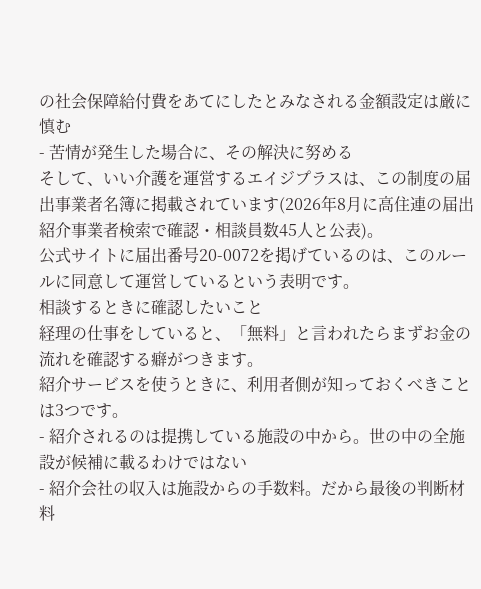の社会保障給付費をあてにしたとみなされる金額設定は厳に慎む
- 苦情が発生した場合に、その解決に努める
そして、いい介護を運営するエイジプラスは、この制度の届出事業者名簿に掲載されています(2026年8月に高住連の届出紹介事業者検索で確認・相談員数45人と公表)。
公式サイトに届出番号20-0072を掲げているのは、このルールに同意して運営しているという表明です。
相談するときに確認したいこと
経理の仕事をしていると、「無料」と言われたらまずお金の流れを確認する癖がつきます。
紹介サービスを使うときに、利用者側が知っておくべきことは3つです。
- 紹介されるのは提携している施設の中から。世の中の全施設が候補に載るわけではない
- 紹介会社の収入は施設からの手数料。だから最後の判断材料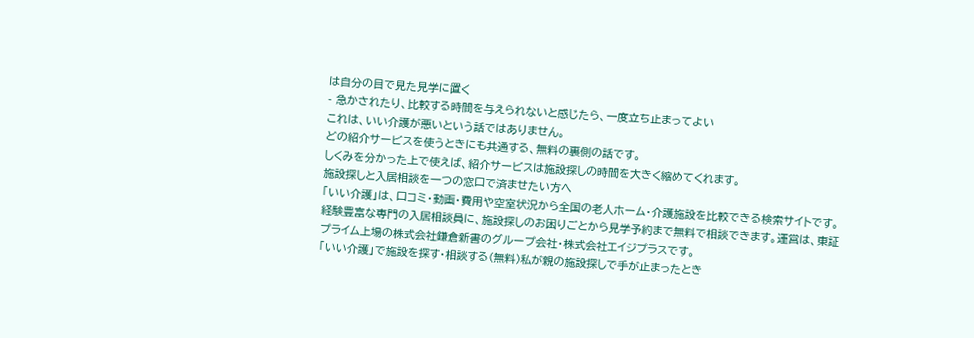は自分の目で見た見学に置く
- 急かされたり、比較する時間を与えられないと感じたら、一度立ち止まってよい
これは、いい介護が悪いという話ではありません。
どの紹介サービスを使うときにも共通する、無料の裏側の話です。
しくみを分かった上で使えば、紹介サービスは施設探しの時間を大きく縮めてくれます。
施設探しと入居相談を一つの窓口で済ませたい方へ
「いい介護」は、口コミ・動画・費用や空室状況から全国の老人ホーム・介護施設を比較できる検索サイトです。経験豊富な専門の入居相談員に、施設探しのお困りごとから見学予約まで無料で相談できます。運営は、東証プライム上場の株式会社鎌倉新書のグループ会社・株式会社エイジプラスです。
「いい介護」で施設を探す・相談する(無料)私が親の施設探しで手が止まったとき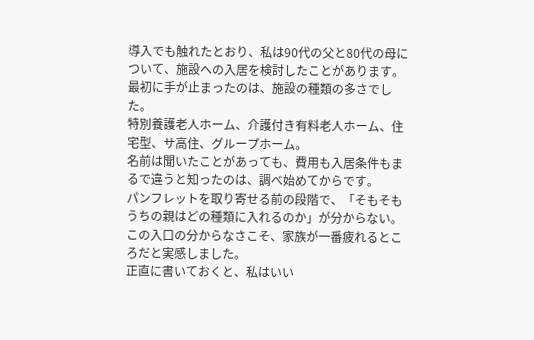導入でも触れたとおり、私は90代の父と80代の母について、施設への入居を検討したことがあります。
最初に手が止まったのは、施設の種類の多さでした。
特別養護老人ホーム、介護付き有料老人ホーム、住宅型、サ高住、グループホーム。
名前は聞いたことがあっても、費用も入居条件もまるで違うと知ったのは、調べ始めてからです。
パンフレットを取り寄せる前の段階で、「そもそもうちの親はどの種類に入れるのか」が分からない。
この入口の分からなさこそ、家族が一番疲れるところだと実感しました。
正直に書いておくと、私はいい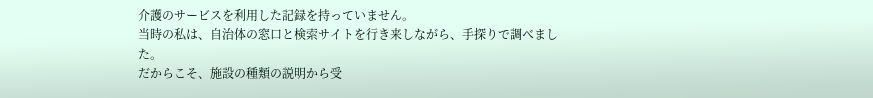介護のサービスを利用した記録を持っていません。
当時の私は、自治体の窓口と検索サイトを行き来しながら、手探りで調べました。
だからこそ、施設の種類の説明から受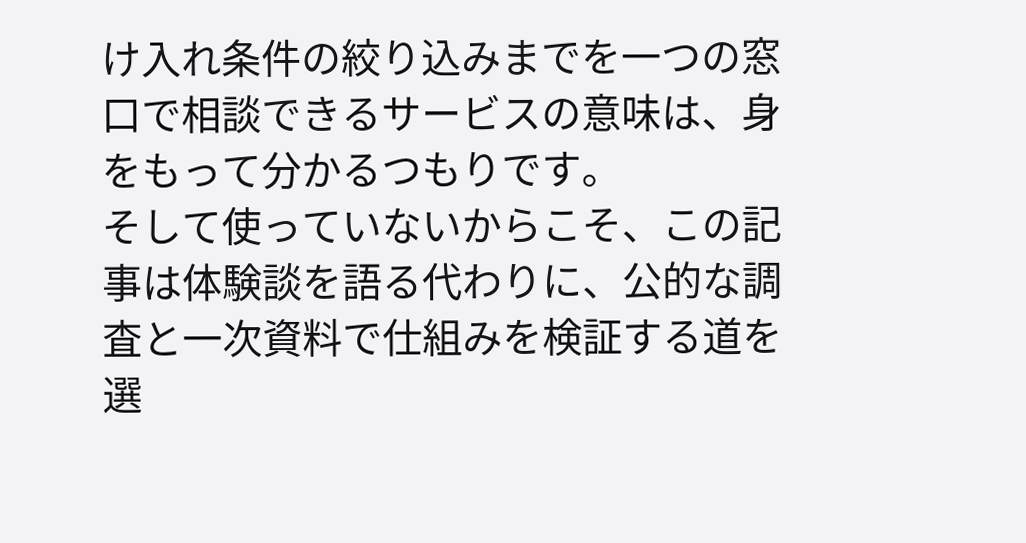け入れ条件の絞り込みまでを一つの窓口で相談できるサービスの意味は、身をもって分かるつもりです。
そして使っていないからこそ、この記事は体験談を語る代わりに、公的な調査と一次資料で仕組みを検証する道を選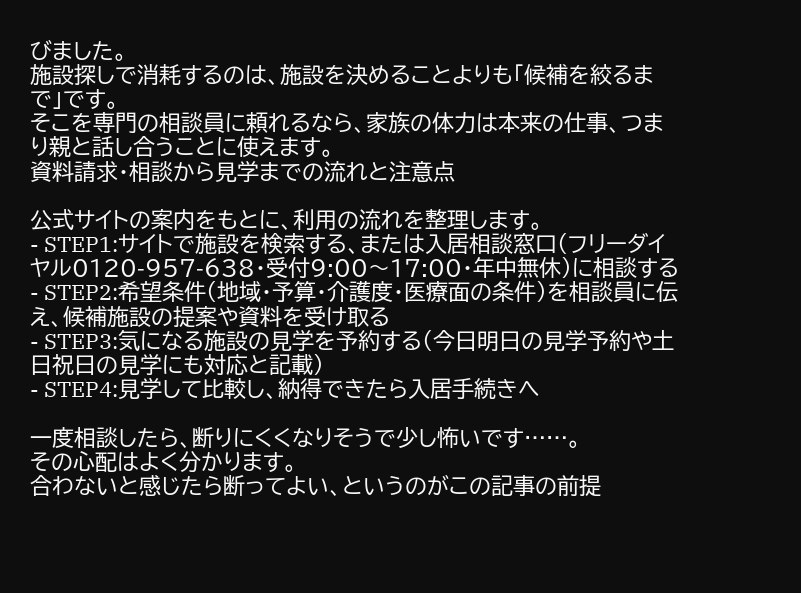びました。
施設探しで消耗するのは、施設を決めることよりも「候補を絞るまで」です。
そこを専門の相談員に頼れるなら、家族の体力は本来の仕事、つまり親と話し合うことに使えます。
資料請求・相談から見学までの流れと注意点

公式サイトの案内をもとに、利用の流れを整理します。
- STEP1:サイトで施設を検索する、または入居相談窓口(フリーダイヤル0120-957-638・受付9:00〜17:00・年中無休)に相談する
- STEP2:希望条件(地域・予算・介護度・医療面の条件)を相談員に伝え、候補施設の提案や資料を受け取る
- STEP3:気になる施設の見学を予約する(今日明日の見学予約や土日祝日の見学にも対応と記載)
- STEP4:見学して比較し、納得できたら入居手続きへ

一度相談したら、断りにくくなりそうで少し怖いです……。
その心配はよく分かります。
合わないと感じたら断ってよい、というのがこの記事の前提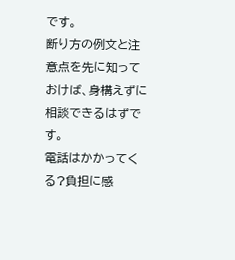です。
断り方の例文と注意点を先に知っておけば、身構えずに相談できるはずです。
電話はかかってくる?負担に感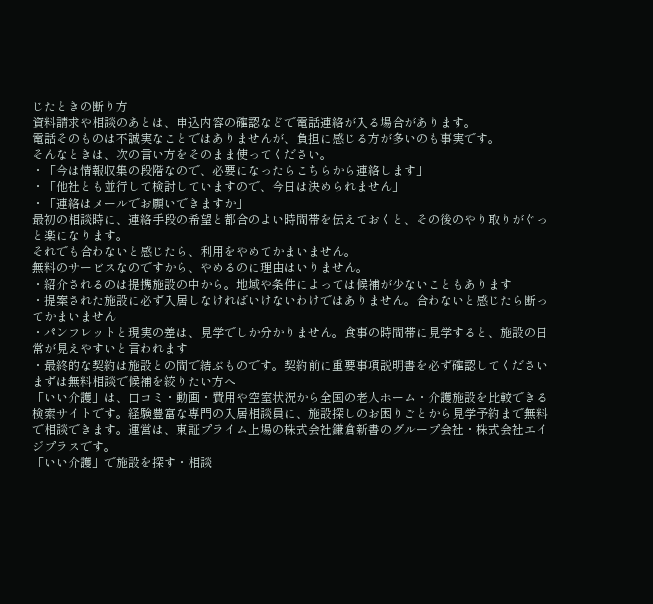じたときの断り方
資料請求や相談のあとは、申込内容の確認などで電話連絡が入る場合があります。
電話そのものは不誠実なことではありませんが、負担に感じる方が多いのも事実です。
そんなときは、次の言い方をそのまま使ってください。
・「今は情報収集の段階なので、必要になったらこちらから連絡します」
・「他社とも並行して検討していますので、今日は決められません」
・「連絡はメールでお願いできますか」
最初の相談時に、連絡手段の希望と都合のよい時間帯を伝えておくと、その後のやり取りがぐっと楽になります。
それでも合わないと感じたら、利用をやめてかまいません。
無料のサービスなのですから、やめるのに理由はいりません。
・紹介されるのは提携施設の中から。地域や条件によっては候補が少ないこともあります
・提案された施設に必ず入居しなければいけないわけではありません。合わないと感じたら断ってかまいません
・パンフレットと現実の差は、見学でしか分かりません。食事の時間帯に見学すると、施設の日常が見えやすいと言われます
・最終的な契約は施設との間で結ぶものです。契約前に重要事項説明書を必ず確認してください
まずは無料相談で候補を絞りたい方へ
「いい介護」は、口コミ・動画・費用や空室状況から全国の老人ホーム・介護施設を比較できる検索サイトです。経験豊富な専門の入居相談員に、施設探しのお困りごとから見学予約まで無料で相談できます。運営は、東証プライム上場の株式会社鎌倉新書のグループ会社・株式会社エイジプラスです。
「いい介護」で施設を探す・相談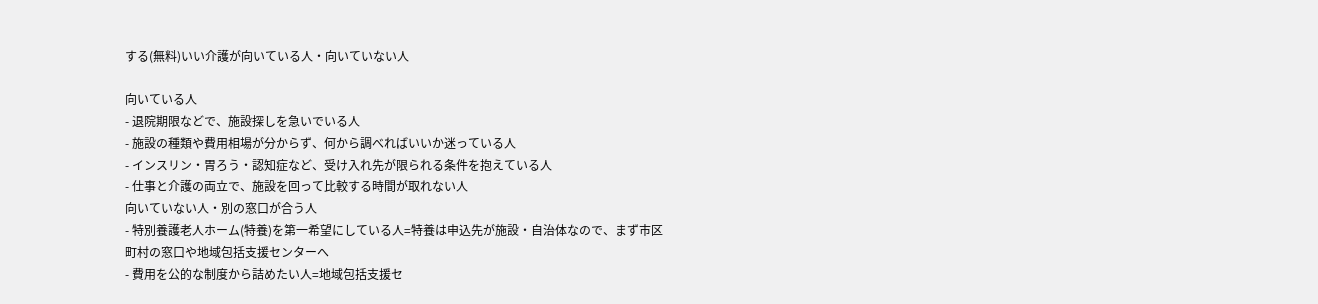する(無料)いい介護が向いている人・向いていない人

向いている人
- 退院期限などで、施設探しを急いでいる人
- 施設の種類や費用相場が分からず、何から調べればいいか迷っている人
- インスリン・胃ろう・認知症など、受け入れ先が限られる条件を抱えている人
- 仕事と介護の両立で、施設を回って比較する時間が取れない人
向いていない人・別の窓口が合う人
- 特別養護老人ホーム(特養)を第一希望にしている人=特養は申込先が施設・自治体なので、まず市区町村の窓口や地域包括支援センターへ
- 費用を公的な制度から詰めたい人=地域包括支援セ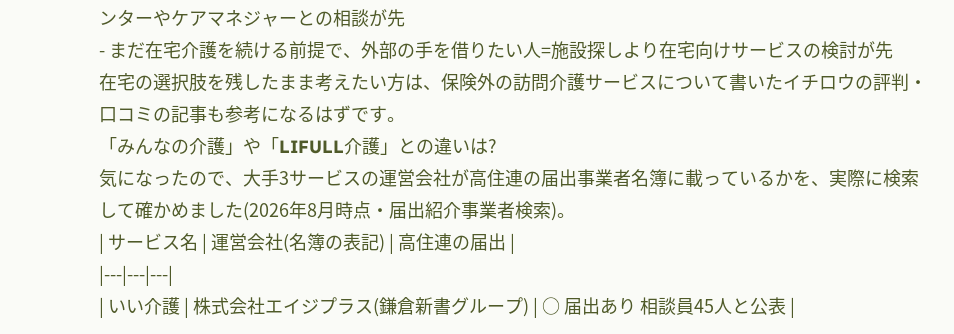ンターやケアマネジャーとの相談が先
- まだ在宅介護を続ける前提で、外部の手を借りたい人=施設探しより在宅向けサービスの検討が先
在宅の選択肢を残したまま考えたい方は、保険外の訪問介護サービスについて書いたイチロウの評判・口コミの記事も参考になるはずです。
「みんなの介護」や「LIFULL介護」との違いは?
気になったので、大手3サービスの運営会社が高住連の届出事業者名簿に載っているかを、実際に検索して確かめました(2026年8月時点・届出紹介事業者検索)。
| サービス名 | 運営会社(名簿の表記) | 高住連の届出 |
|---|---|---|
| いい介護 | 株式会社エイジプラス(鎌倉新書グループ) | ○ 届出あり 相談員45人と公表 |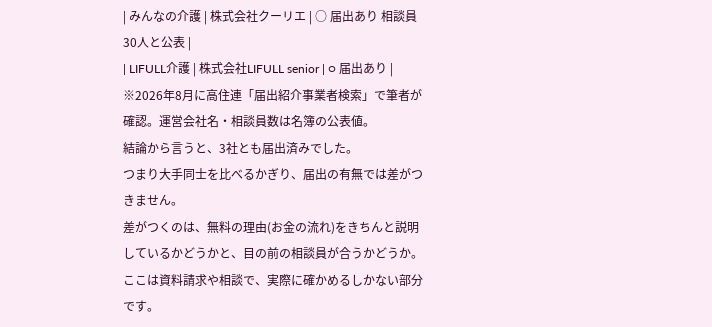| みんなの介護 | 株式会社クーリエ | ○ 届出あり 相談員30人と公表 |
| LIFULL介護 | 株式会社LIFULL senior | ○ 届出あり |
※2026年8月に高住連「届出紹介事業者検索」で筆者が確認。運営会社名・相談員数は名簿の公表値。
結論から言うと、3社とも届出済みでした。
つまり大手同士を比べるかぎり、届出の有無では差がつきません。
差がつくのは、無料の理由(お金の流れ)をきちんと説明しているかどうかと、目の前の相談員が合うかどうか。
ここは資料請求や相談で、実際に確かめるしかない部分です。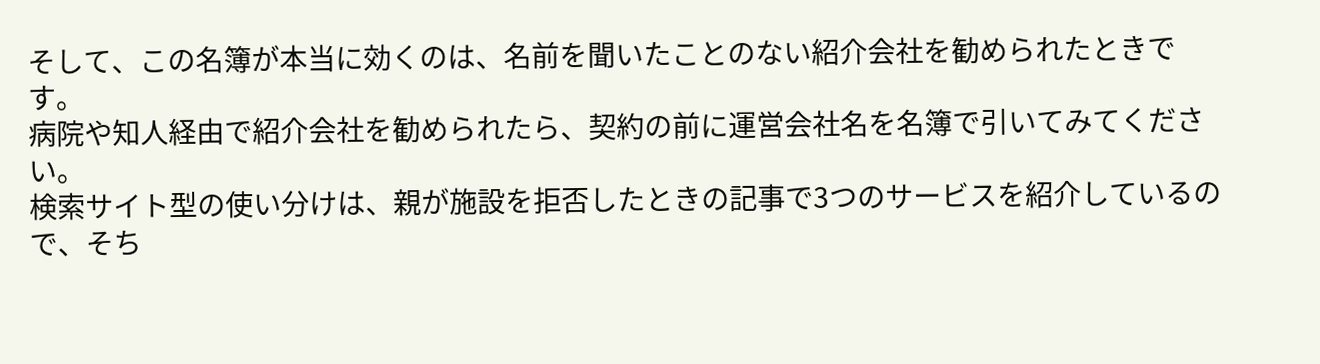そして、この名簿が本当に効くのは、名前を聞いたことのない紹介会社を勧められたときです。
病院や知人経由で紹介会社を勧められたら、契約の前に運営会社名を名簿で引いてみてください。
検索サイト型の使い分けは、親が施設を拒否したときの記事で3つのサービスを紹介しているので、そち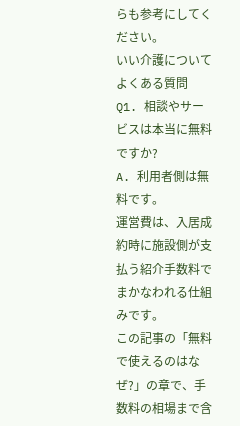らも参考にしてください。
いい介護についてよくある質問
Q1. 相談やサービスは本当に無料ですか?
A. 利用者側は無料です。
運営費は、入居成約時に施設側が支払う紹介手数料でまかなわれる仕組みです。
この記事の「無料で使えるのはなぜ?」の章で、手数料の相場まで含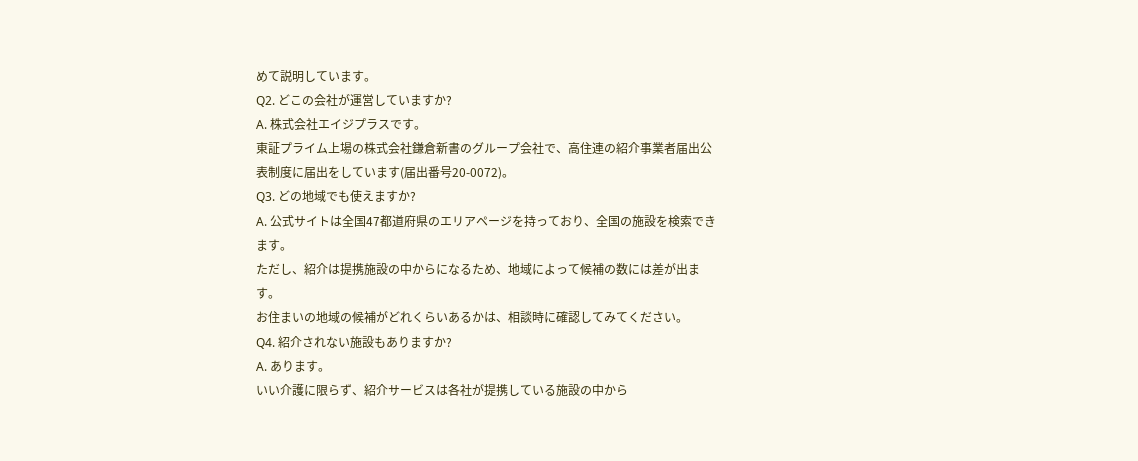めて説明しています。
Q2. どこの会社が運営していますか?
A. 株式会社エイジプラスです。
東証プライム上場の株式会社鎌倉新書のグループ会社で、高住連の紹介事業者届出公表制度に届出をしています(届出番号20-0072)。
Q3. どの地域でも使えますか?
A. 公式サイトは全国47都道府県のエリアページを持っており、全国の施設を検索できます。
ただし、紹介は提携施設の中からになるため、地域によって候補の数には差が出ます。
お住まいの地域の候補がどれくらいあるかは、相談時に確認してみてください。
Q4. 紹介されない施設もありますか?
A. あります。
いい介護に限らず、紹介サービスは各社が提携している施設の中から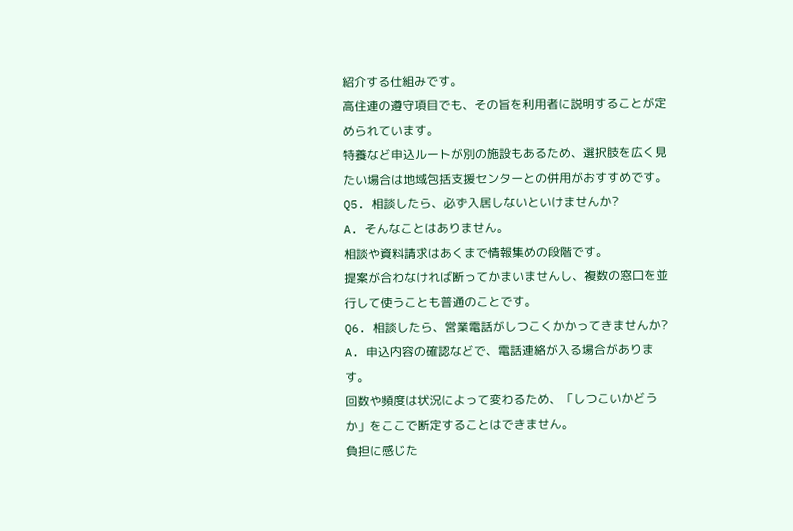紹介する仕組みです。
高住連の遵守項目でも、その旨を利用者に説明することが定められています。
特養など申込ルートが別の施設もあるため、選択肢を広く見たい場合は地域包括支援センターとの併用がおすすめです。
Q5. 相談したら、必ず入居しないといけませんか?
A. そんなことはありません。
相談や資料請求はあくまで情報集めの段階です。
提案が合わなければ断ってかまいませんし、複数の窓口を並行して使うことも普通のことです。
Q6. 相談したら、営業電話がしつこくかかってきませんか?
A. 申込内容の確認などで、電話連絡が入る場合があります。
回数や頻度は状況によって変わるため、「しつこいかどうか」をここで断定することはできません。
負担に感じた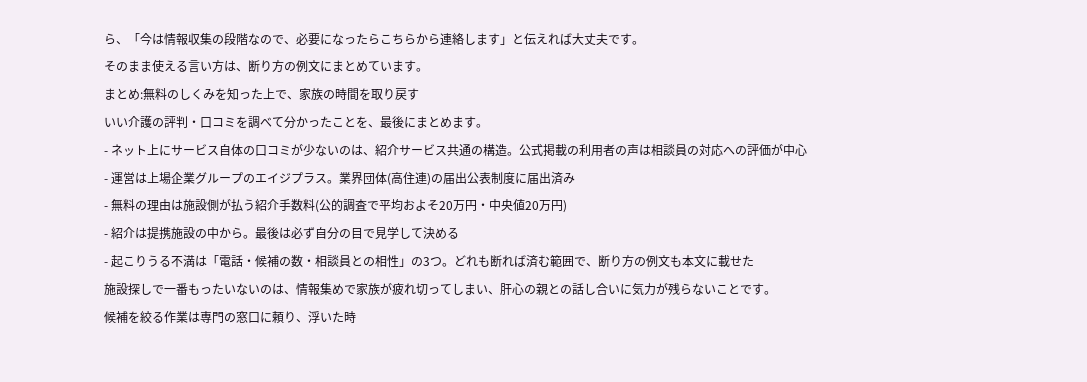ら、「今は情報収集の段階なので、必要になったらこちらから連絡します」と伝えれば大丈夫です。
そのまま使える言い方は、断り方の例文にまとめています。
まとめ:無料のしくみを知った上で、家族の時間を取り戻す
いい介護の評判・口コミを調べて分かったことを、最後にまとめます。
- ネット上にサービス自体の口コミが少ないのは、紹介サービス共通の構造。公式掲載の利用者の声は相談員の対応への評価が中心
- 運営は上場企業グループのエイジプラス。業界団体(高住連)の届出公表制度に届出済み
- 無料の理由は施設側が払う紹介手数料(公的調査で平均およそ20万円・中央値20万円)
- 紹介は提携施設の中から。最後は必ず自分の目で見学して決める
- 起こりうる不満は「電話・候補の数・相談員との相性」の3つ。どれも断れば済む範囲で、断り方の例文も本文に載せた
施設探しで一番もったいないのは、情報集めで家族が疲れ切ってしまい、肝心の親との話し合いに気力が残らないことです。
候補を絞る作業は専門の窓口に頼り、浮いた時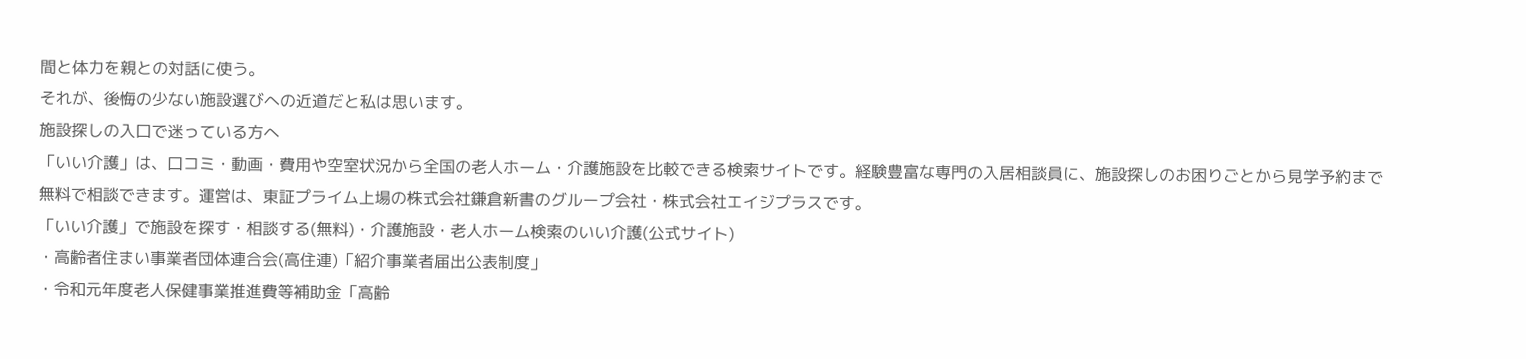間と体力を親との対話に使う。
それが、後悔の少ない施設選びへの近道だと私は思います。
施設探しの入口で迷っている方へ
「いい介護」は、口コミ・動画・費用や空室状況から全国の老人ホーム・介護施設を比較できる検索サイトです。経験豊富な専門の入居相談員に、施設探しのお困りごとから見学予約まで無料で相談できます。運営は、東証プライム上場の株式会社鎌倉新書のグループ会社・株式会社エイジプラスです。
「いい介護」で施設を探す・相談する(無料)・介護施設・老人ホーム検索のいい介護(公式サイト)
・高齢者住まい事業者団体連合会(高住連)「紹介事業者届出公表制度」
・令和元年度老人保健事業推進費等補助金「高齢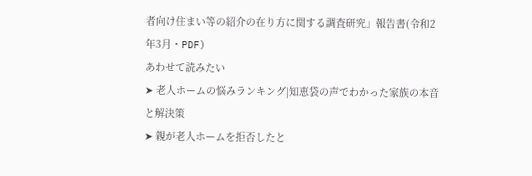者向け住まい等の紹介の在り方に関する調査研究」報告書(令和2年3月・PDF)
あわせて読みたい
➤ 老人ホームの悩みランキング|知恵袋の声でわかった家族の本音と解決策
➤ 親が老人ホームを拒否したと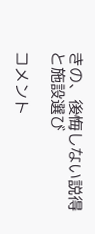きの、後悔しない説得と施設選び

コメント